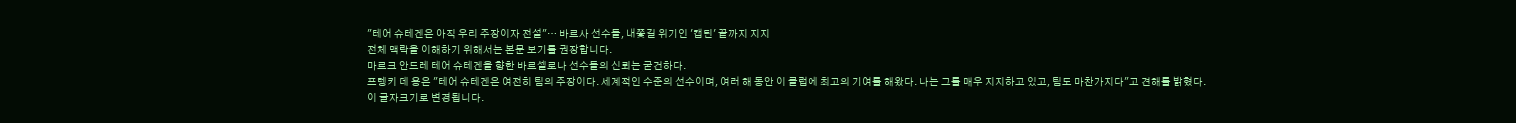"테어 슈테겐은 아직 우리 주장이자 전설"… 바르사 선수들, 내쫓길 위기인 '캡틴' 끝까지 지지
전체 맥락을 이해하기 위해서는 본문 보기를 권장합니다.
마르크 안드레 테어 슈테겐을 향한 바르셀로나 선수들의 신뢰는 굳건하다.
프렝키 데 용은 "테어 슈테겐은 여전히 팀의 주장이다. 세계적인 수준의 선수이며, 여러 해 동안 이 클럽에 최고의 기여를 해왔다. 나는 그를 매우 지지하고 있고, 팀도 마찬가지다"고 견해를 밝혔다.
이 글자크기로 변경됩니다.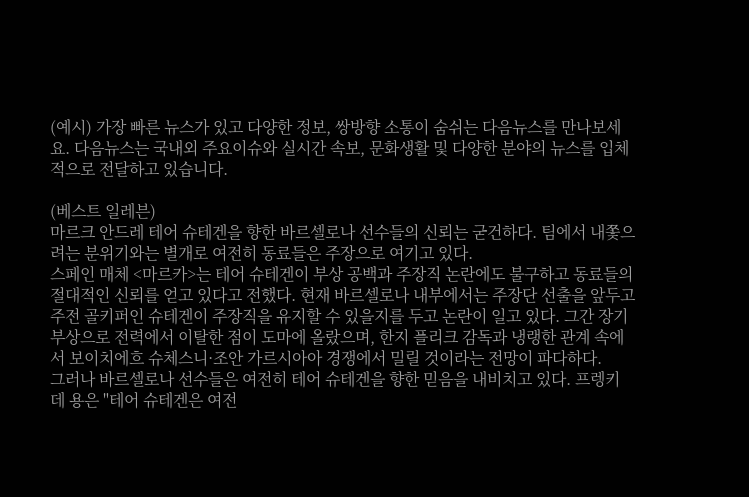(예시) 가장 빠른 뉴스가 있고 다양한 정보, 쌍방향 소통이 숨쉬는 다음뉴스를 만나보세요. 다음뉴스는 국내외 주요이슈와 실시간 속보, 문화생활 및 다양한 분야의 뉴스를 입체적으로 전달하고 있습니다.

(베스트 일레븐)
마르크 안드레 테어 슈테겐을 향한 바르셀로나 선수들의 신뢰는 굳건하다. 팀에서 내쫓으려는 분위기와는 별개로 여전히 동료들은 주장으로 여기고 있다.
스페인 매체 <마르카>는 테어 슈테겐이 부상 공백과 주장직 논란에도 불구하고 동료들의 절대적인 신뢰를 얻고 있다고 전했다. 현재 바르셀로나 내부에서는 주장단 선출을 앞두고 주전 골키퍼인 슈테겐이 주장직을 유지할 수 있을지를 두고 논란이 일고 있다. 그간 장기부상으로 전력에서 이탈한 점이 도마에 올랐으며, 한지 플리크 감독과 냉랭한 관계 속에서 보이치에흐 슈체스니·조안 가르시아아 경쟁에서 밀릴 것이라는 전망이 파다하다.
그러나 바르셀로나 선수들은 여전히 테어 슈테겐을 향한 믿음을 내비치고 있다. 프렝키 데 용은 "테어 슈테겐은 여전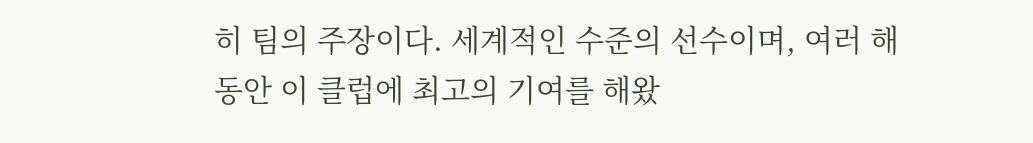히 팀의 주장이다. 세계적인 수준의 선수이며, 여러 해 동안 이 클럽에 최고의 기여를 해왔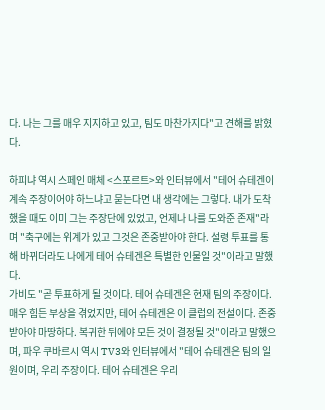다. 나는 그를 매우 지지하고 있고, 팀도 마찬가지다"고 견해를 밝혔다.

하피냐 역시 스페인 매체 <스포르트>와 인터뷰에서 "테어 슈테겐이 계속 주장이어야 하느냐고 묻는다면 내 생각에는 그렇다. 내가 도착했을 때도 이미 그는 주장단에 있었고, 언제나 나를 도와준 존재"라며 "축구에는 위계가 있고 그것은 존중받아야 한다. 설령 투표를 통해 바뀌더라도 나에게 테어 슈테겐은 특별한 인물일 것"이라고 말했다.
가비도 "곧 투표하게 될 것이다. 테어 슈테겐은 현재 팀의 주장이다. 매우 힘든 부상을 겪었지만, 테어 슈테겐은 이 클럽의 전설이다. 존중받아야 마땅하다. 복귀한 뒤에야 모든 것이 결정될 것"이라고 말했으며, 파우 쿠바르시 역시 TV3와 인터뷰에서 "테어 슈테겐은 팀의 일원이며, 우리 주장이다. 테어 슈테겐은 우리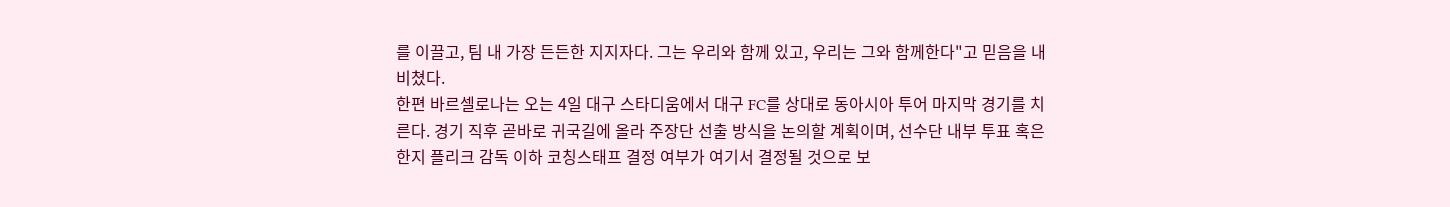를 이끌고, 팀 내 가장 든든한 지지자다. 그는 우리와 함께 있고, 우리는 그와 함께한다"고 믿음을 내비쳤다.
한편 바르셀로나는 오는 4일 대구 스타디움에서 대구 FC를 상대로 동아시아 투어 마지막 경기를 치른다. 경기 직후 곧바로 귀국길에 올라 주장단 선출 방식을 논의할 계획이며, 선수단 내부 투표 혹은 한지 플리크 감독 이하 코칭스태프 결정 여부가 여기서 결정될 것으로 보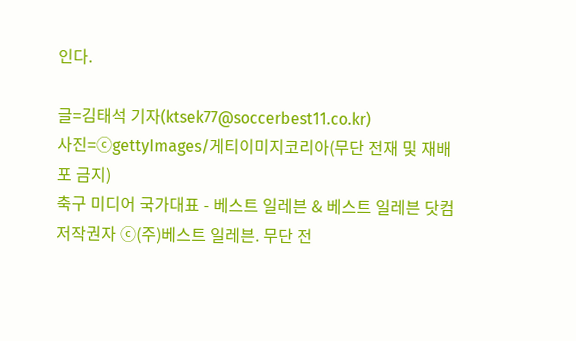인다.

글=김태석 기자(ktsek77@soccerbest11.co.kr)
사진=ⓒgettyImages/게티이미지코리아(무단 전재 및 재배포 금지)
축구 미디어 국가대표 - 베스트 일레븐 & 베스트 일레븐 닷컴
저작권자 ⓒ(주)베스트 일레븐. 무단 전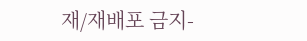재/재배포 금지-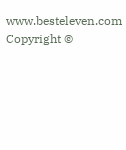www.besteleven.com
Copyright ©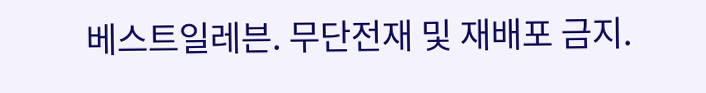베스트일레븐. 무단전재 및 재배포 금지.